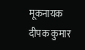मूकनायक
दीपक कुमार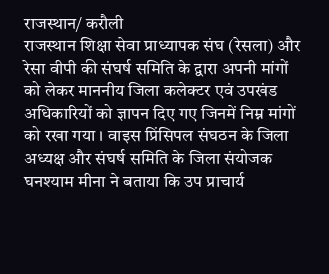राजस्थान/ करौली
राजस्थान शिक्षा सेवा प्राध्यापक संघ (रेसला) और रेसा वीपी की संघर्ष समिति के द्वारा अपनी मांगों को लेकर माननीय जिला कलेक्टर एवं उपखंड अधिकारियों को ज्ञापन दिए गए जिनमें निम्न मांगों को रखा गया । वाइस प्रिंसिपल संघठन के जिला अध्यक्ष और संघर्ष समिति के जिला संयोजक घनश्याम मीना ने बताया कि उप प्राचार्य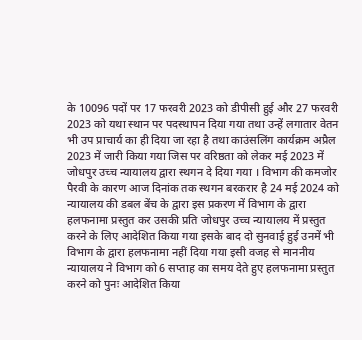के 10096 पदों पर 17 फरवरी 2023 को डीपीसी हुई और 27 फरवरी 2023 को यथा स्थान पर पदस्थापन दिया गया तथा उन्हें लगातार वेतन भी उप प्राचार्य का ही दिया जा रहा है तथा काउंसलिंग कार्यक्रम अप्रैल 2023 में जारी किया गया जिस पर वरिष्ठता को लेकर मई 2023 में जोधपुर उच्च न्यायालय द्वारा स्थगन दे दिया गया । विभाग की कमजोर पैरवी के कारण आज दिनांक तक स्थगन बरकरार है 24 मई 2024 को न्यायालय की डबल बेंच के द्वारा इस प्रकरण में विभाग के द्वारा हलफनामा प्रस्तुत कर उसकी प्रति जोधपुर उच्च न्यायालय में प्रस्तुत करने के लिए आदेशित किया गया इसके बाद दो सुनवाई हुई उनमें भी विभाग के द्वारा हलफनामा नहीं दिया गया इसी वजह से माननीय न्यायालय ने विभाग को 6 सप्ताह का समय देते हुए हलफनामा प्रस्तुत करने को पुनः आदेशित किया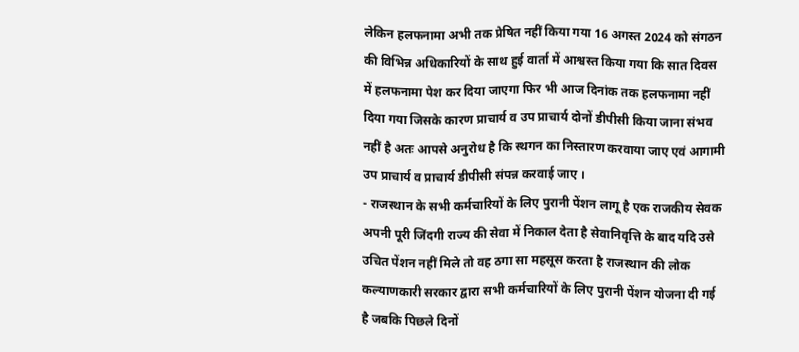लेकिन हलफनामा अभी तक प्रेषित नहीं किया गया 16 अगस्त 2024 को संगठन की विभिन्न अधिकारियों के साथ हुई वार्ता में आश्वस्त किया गया कि सात दिवस में हलफनामा पेश कर दिया जाएगा फिर भी आज दिनांक तक हलफनामा नहीं दिया गया जिसके कारण प्राचार्य व उप प्राचार्य दोनों डीपीसी किया जाना संभव नहीं है अतः आपसे अनुरोध है कि स्थगन का निस्तारण करवाया जाए एवं आगामी उप प्राचार्य व प्राचार्य डीपीसी संपन्न करवाई जाए ।
- राजस्थान के सभी कर्मचारियों के लिए पुरानी पेंशन लागू है एक राजकीय सेवक अपनी पूरी जिंदगी राज्य की सेवा में निकाल देता है सेवानिवृत्ति के बाद यदि उसे उचित पेंशन नहीं मिले तो वह ठगा सा महसूस करता है राजस्थान की लोक कल्याणकारी सरकार द्वारा सभी कर्मचारियों के लिए पुरानी पेंशन योजना दी गई है जबकि पिछले दिनों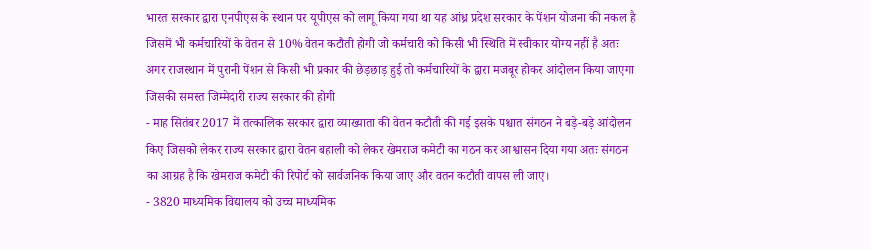भारत सरकार द्वारा एनपीएस के स्थान पर यूपीएस को लागू किया गया था यह आंध्र प्रदेश सरकार के पेंशन योजना की नकल है जिसमें भी कर्मचारियों के वेतन से 10% वेतन कटौती होगी जो कर्मचारी को किसी भी स्थिति में स्वीकार योग्य नहीं है अतः अगर राजस्थान में पुरानी पेंशन से किसी भी प्रकार की छेड़छाड़ हुई तो कर्मचारियों के द्वारा मजबूर होकर आंदोलन किया जाएगा जिसकी समस्त जिम्मेदारी राज्य सरकार की होगी
- माह सितंबर 2017 में तत्कालिक सरकार द्वारा व्याख्याता की वेतन कटौती की गई इसके पश्चात संगठन ने बड़े-बड़े आंदोलन किए जिसको लेकर राज्य सरकार द्वारा वेतन बहाली को लेकर खेमराज कमेटी का गठन कर आश्वासन दिया गया अतः संगठन का आग्रह है कि खेमराज कमेटी की रिपोर्ट को सार्वजनिक किया जाए और वतन कटौती वापस ली जाए।
- 3820 माध्यमिक विद्यालय को उच्च माध्यमिक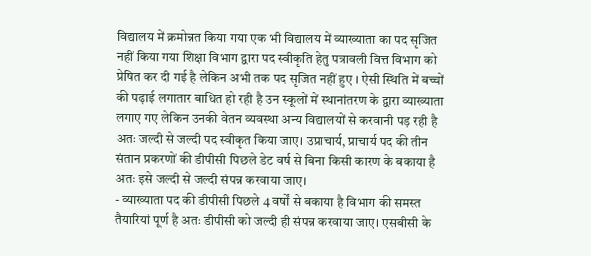विद्यालय में क्रमोन्नत किया गया एक भी विद्यालय में व्याख्याता का पद सृजित नहीं किया गया शिक्षा विभाग द्वारा पद स्वीकृति हेतु पत्रावली वित्त विभाग को प्रेषित कर दी गई है लेकिन अभी तक पद सृजित नहीं हुए । ऐसी स्थिति में बच्चों की पढ़ाई लगातार बाधित हो रही है उन स्कूलों में स्थानांतरण के द्वारा व्याख्याता लगाए गए लेकिन उनकी वेतन व्यवस्था अन्य विद्यालयों से करवानी पड़ रही है अतः जल्दी से जल्दी पद स्वीकृत किया जाए। उप्राचार्य, प्राचार्य पद की तीन संतान प्रकरणों की डीपीसी पिछले डेट वर्ष से बिना किसी कारण के बकाया है अतः इसे जल्दी से जल्दी संपन्न करवाया जाए।
- व्याख्याता पद की डीपीसी पिछले 4 वर्षों से बकाया है विभाग की समस्त तैयारियां पूर्ण है अतः डीपीसी को जल्दी ही संपन्न करवाया जाए। एसबीसी के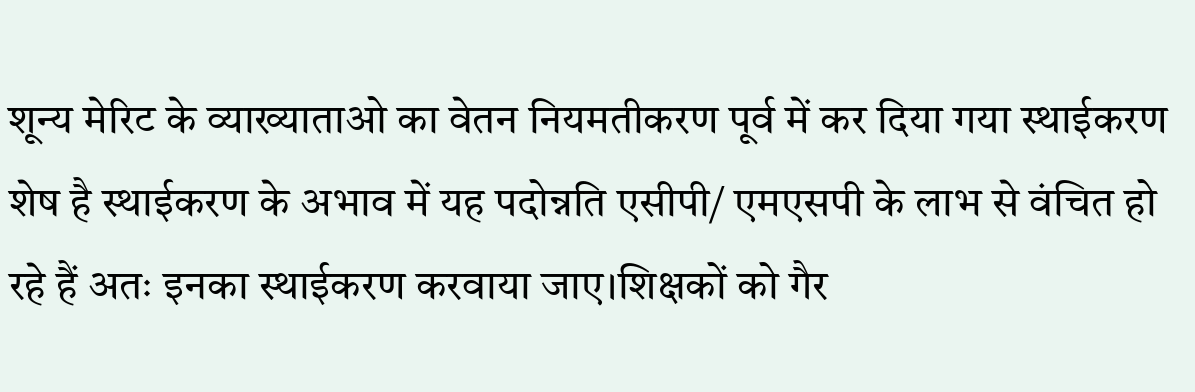शून्य मेरिट के व्याख्याताओ का वेतन नियमतीकरण पूर्व में कर दिया गया स्थाईकरण शेष है स्थाईकरण के अभाव में यह पदोन्नति एसीपी/ एमएसपी के लाभ से वंचित हो रहे हैं अतः इनका स्थाईकरण करवाया जाए।शिक्षकों को गैर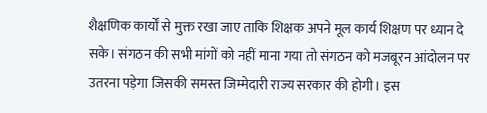शैक्षणिक कार्यों से मुक्त रखा जाए ताकि शिक्षक अपने मूल कार्य शिक्षण पर ध्यान दे सके। संगठन की सभी मांगों को नहीं माना गया तो संगठन को मजबूरन आंदोलन पर उतरना पड़ेगा जिसकी समस्त जिम्मेदारी राज्य सरकार की होगी। इस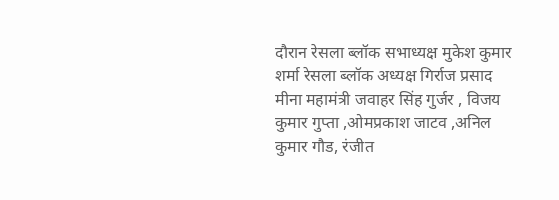दौरान रेसला ब्लॉक सभाध्यक्ष मुकेश कुमार शर्मा रेसला ब्लॉक अध्यक्ष गिर्राज प्रसाद मीना महामंत्री जवाहर सिंह गुर्जर , विजय कुमार गुप्ता ,ओमप्रकाश जाटव ,अनिल कुमार गौड, रंजीत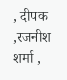, दीपक ,रजनीश शर्मा ,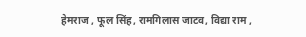हेमराज , फूल सिंह, रामगिलास जाटव, विद्या राम ,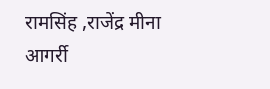रामसिंह ,राजेंद्र मीना आगर्री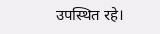उपस्थित रहे।